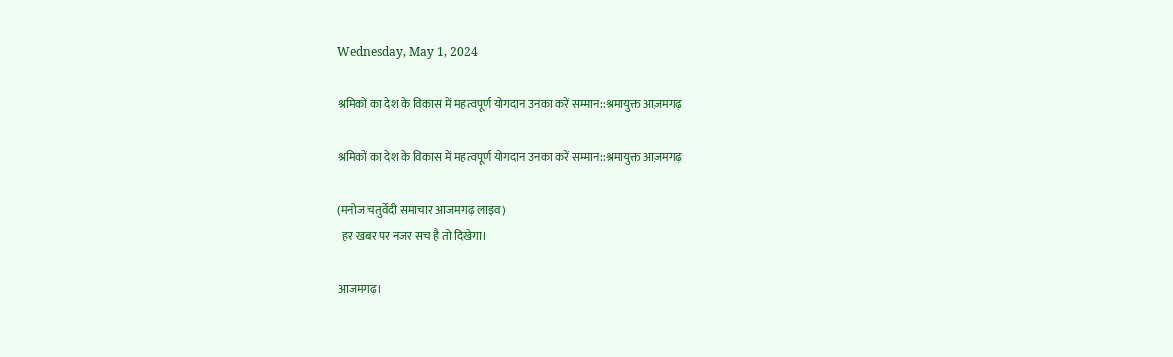Wednesday, May 1, 2024

श्रमिकों का देश के विकास में महत्वपूर्ण योगदान उनका करें सम्मान::श्रमायुक्त आज़मगढ़

श्रमिकों का देश के विकास में महत्वपूर्ण योगदान उनका करें सम्मान::श्रमायुक्त आज़मगढ़

(मनोज चतुर्वेदी समाचार आजमगढ़ लाइव)
  हर खबर पर नजर सच है तो दिखेगा।

आजमगढ़।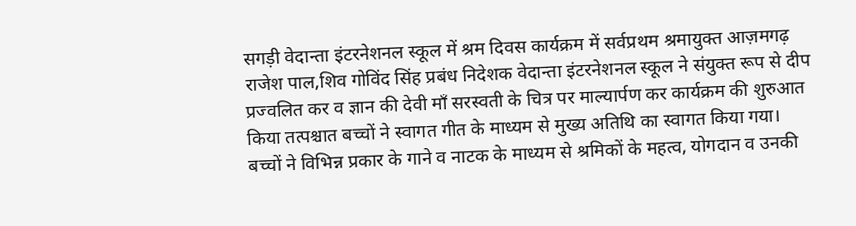सगड़ी वेदान्ता इंटरनेशनल स्कूल में श्रम दिवस कार्यक्रम में सर्वप्रथम श्रमायुक्त आज़मगढ़ राजेश पाल,शिव गोविंद सिंह प्रबंध निदेशक वेदान्ता इंटरनेशनल स्कूल ने संयुक्त रूप से दीप प्रज्वलित कर व ज्ञान की देवी माँ सरस्वती के चित्र पर माल्यार्पण कर कार्यक्रम की शुरुआत किया तत्पश्चात बच्चों ने स्वागत गीत के माध्यम से मुख्य अतिथि का स्वागत किया गया। बच्चों ने विभिन्न प्रकार के गाने व नाटक के माध्यम से श्रमिकों के महत्व, योगदान व उनकी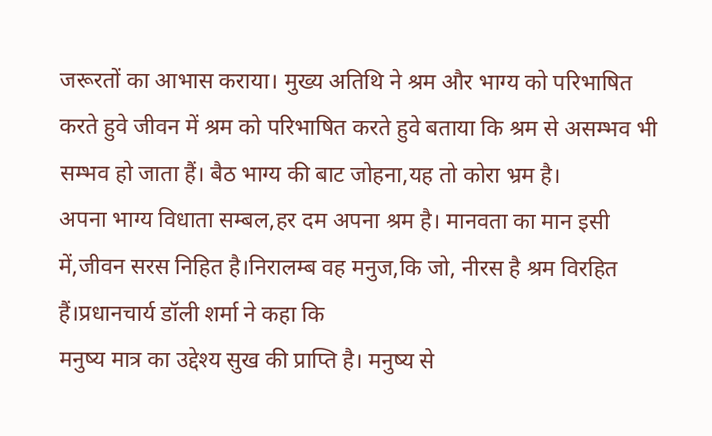जरूरतों का आभास कराया। मुख्य अतिथि ने श्रम और भाग्य को परिभाषित करते हुवे जीवन में श्रम को परिभाषित करते हुवे बताया कि श्रम से असम्भव भी सम्भव हो जाता हैं। बैठ भाग्य की बाट जोहना,यह तो कोरा भ्रम है।
अपना भाग्य विधाता सम्बल,हर दम अपना श्रम है। मानवता का मान इसी में,जीवन सरस निहित है।निरालम्ब वह मनुज,कि जो, नीरस है श्रम विरहित हैं।प्रधानचार्य डॉली शर्मा ने कहा कि
मनुष्य मात्र का उद्देश्य सुख की प्राप्ति है। मनुष्य से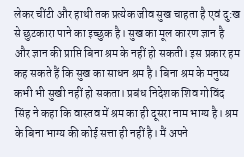लेकर चींटी और हाथी तक प्रत्येक जीव सुख चाहता है एवं दु:ख से छुटकारा पाने का इच्छुक है। सुख का मूल कारण ज्ञान है और ज्ञान की प्राप्ति बिना श्रम के नहीं हो सकती। इस प्रकार हम कह सकते हैं कि सुख का साधन श्रम है। बिना श्रम के मनुष्य कभी भी सुखी नहीं हो सकता। प्रबंध निदेशक शिव गोविंद सिंह ने कहा कि वास्तव में श्रम का ही दूसरा नाम भाग्य है। श्रम के बिना भाग्य की कोई सत्ता ही नहीं है। मैं अपने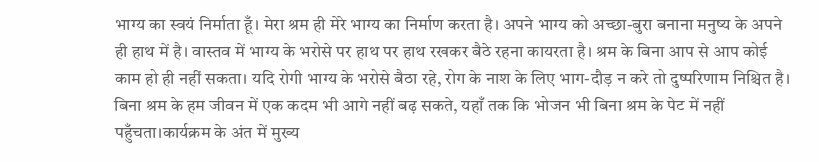भाग्य का स्वयं निर्माता हूँ। मेरा श्रम ही मेरे भाग्य का निर्माण करता है। अपने भाग्य को अच्छा-बुरा बनाना मनुष्य के अपने ही हाथ में है। वास्तव में भाग्य के भरोसे पर हाथ पर हाथ रखकर बैठे रहना कायरता है। श्रम के बिना आप से आप कोई काम हो ही नहीं सकता। यदि रोगी भाग्य के भरोसे बैठा रहे, रोग के नाश के लिए भाग-दौड़ न करे तो दुष्परिणाम निश्चित है। बिना श्रम के हम जीवन में एक कदम भी आगे नहीं बढ़ सकते, यहाँ तक कि भोजन भी बिना श्रम के पेट में नहीं पहुँचता।कार्यक्रम के अंत में मुख्य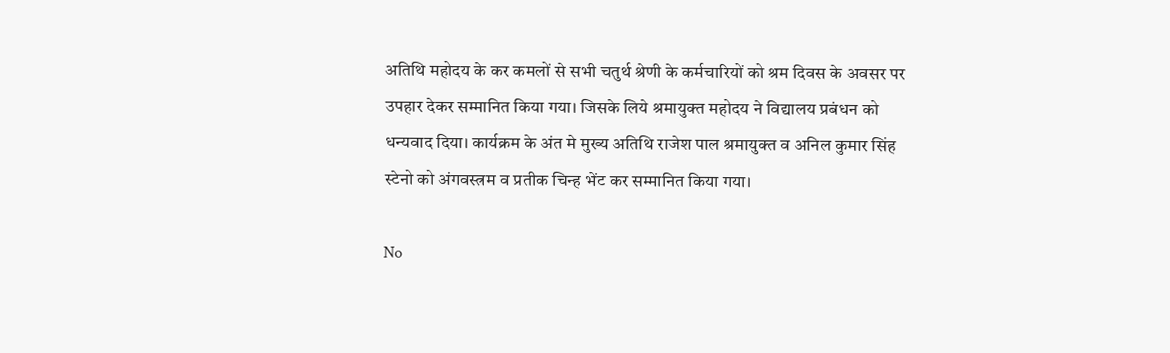अतिथि महोदय के कर कमलों से सभी चतुर्थ श्रेणी के कर्मचारियों को श्रम दिवस के अवसर पर उपहार देकर सम्मानित किया गया। जिसके लिये श्रमायुक्त महोदय ने विद्यालय प्रबंधन को धन्यवाद दिया। कार्यक्रम के अंत मे मुख्य अतिथि राजेश पाल श्रमायुक्त व अनिल कुमार सिंह स्टेनो को अंगवस्त्रम व प्रतीक चिन्ह भेंट कर सम्मानित किया गया।

No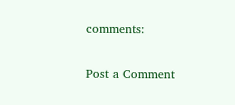comments:

Post a Comment